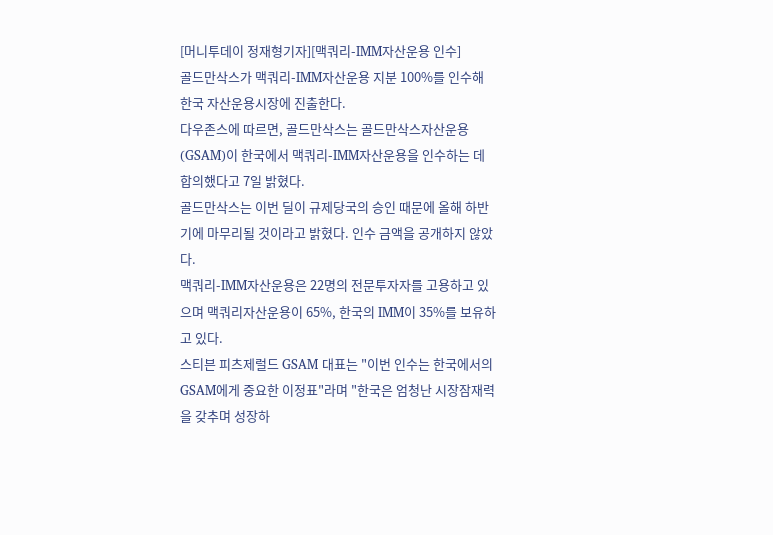[머니투데이 정재형기자][맥쿼리-IMM자산운용 인수]
골드만삭스가 맥쿼리-IMM자산운용 지분 100%를 인수해 한국 자산운용시장에 진출한다.
다우존스에 따르면, 골드만삭스는 골드만삭스자산운용(GSAM)이 한국에서 맥쿼리-IMM자산운용을 인수하는 데 합의했다고 7일 밝혔다.
골드만삭스는 이번 딜이 규제당국의 승인 때문에 올해 하반기에 마무리될 것이라고 밝혔다. 인수 금액을 공개하지 않았다.
맥쿼리-IMM자산운용은 22명의 전문투자자를 고용하고 있으며 맥쿼리자산운용이 65%, 한국의 IMM이 35%를 보유하고 있다.
스티븐 피츠제럴드 GSAM 대표는 "이번 인수는 한국에서의 GSAM에게 중요한 이정표"라며 "한국은 엄청난 시장잠재력을 갖추며 성장하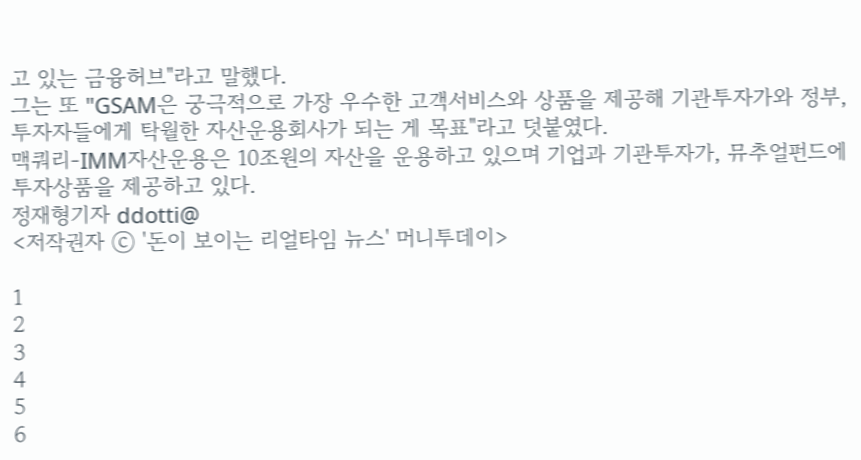고 있는 금융허브"라고 말했다.
그는 또 "GSAM은 궁극적으로 가장 우수한 고객서비스와 상품을 제공해 기관투자가와 정부, 투자자들에게 탁월한 자산운용회사가 되는 게 목표"라고 덧붙였다.
맥쿼리-IMM자산운용은 10조원의 자산을 운용하고 있으며 기업과 기관투자가, 뮤추얼펀드에 투자상품을 제공하고 있다.
정재형기자 ddotti@
<저작권자 ⓒ '돈이 보이는 리얼타임 뉴스' 머니투데이>

1
2
3
4
5
6